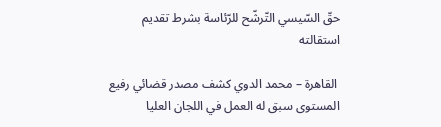حقّ السّيسي التّرشّح للرّئاسة بشرط تقديم استقالته

 القاهرة – محمد الدوي كشف مصدر قضائي رفيع المستوى سبق له العمل في اللجان العليا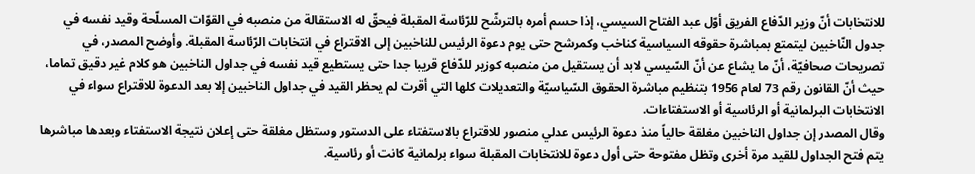للانتخابات أنّ وزير الدّفاع الفريق أوّل عبد الفتاح السيسي، إذا حسم أمره بالترشّح للرّئاسة المقبلة فيحقّ له الاستقالة من منصبه في القوّات المسلّحة وقيد نفسه في جدول النّاخبين ليتمتع بمباشرة حقوقه السياسية كناخب وكمرشح حتى يوم دعوة الرئيس للناخبين إلى الاقتراع في انتخابات الرّئاسة المقبلة. وأوضح المصدر، في تصريحات صحافيّة، أنّ ما يشاع عن أنّ السّيسي لابد أن يستقيل من منصبه كوزير للدّفاع قريبا جدا حتى يستطيع قيد نفسه في جداول الناخبين هو كلام غير دقيق تماما، حيث أنّ القانون رقم 73 لعام 1956 بتنظيم مباشرة الحقوق السّياسيّة والتعديلات كلها التي أقرت لم يحظر القيد في جداول الناخبين إلا بعد الدعوة للاقتراع سواء في الانتخابات البرلمانية أو الرئاسية أو الاستفتاءات.
وقال المصدر إن جداول الناخبين مغلقة حالياً منذ دعوة الرئيس عدلي منصور للاقتراع بالاستفتاء على الدستور وستظل مغلقة حتى إعلان نتيجة الاستفتاء وبعدها مباشرها يتم فتح الجداول للقيد مرة أخرى وتظل مفتوحة حتى أول دعوة للانتخابات المقبلة سواء برلمانية كانت أو رئاسية.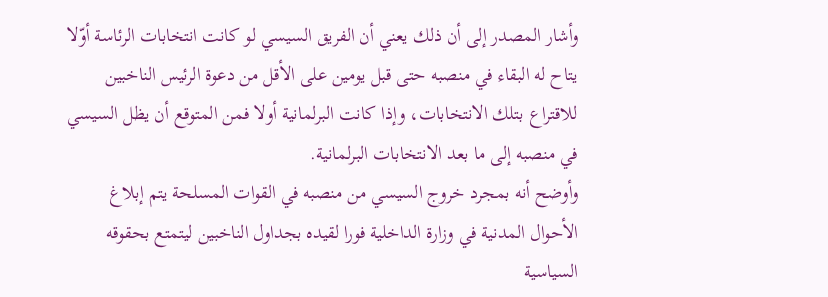وأشار المصدر إلى أن ذلك يعني أن الفريق السيسي لو كانت انتخابات الرئاسة أوّلا يتاح له البقاء في منصبه حتى قبل يومين على الأقل من دعوة الرئيس الناخبين للاقتراع بتلك الانتخابات، وإذا كانت البرلمانية أولا فمن المتوقع أن يظل السيسي في منصبه إلى ما بعد الانتخابات البرلمانية.
وأوضح أنه بمجرد خروج السيسي من منصبه في القوات المسلحة يتم إبلاغ الأحوال المدنية في وزارة الداخلية فورا لقيده بجداول الناخبين ليتمتع بحقوقه السياسية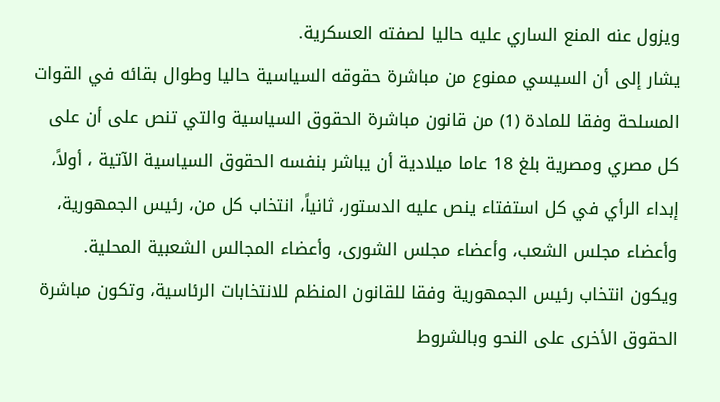ويزول عنه المنع الساري عليه حاليا لصفته العسكرية.
يشار إلى أن السيسي ممنوع من مباشرة حقوقه السياسية حاليا وطوال بقائه في القوات المسلحة وفقا للمادة (1) من قانون مباشرة الحقوق السياسية والتي تنص على أن على كل مصري ومصرية بلغ 18 عاما ميلادية أن يباشر بنفسه الحقوق السياسية الآتية ، أولاً، إبداء الرأي في كل استفتاء ينص عليه الدستور، ثانياً، انتخاب كل من، رئيس الجمهورية، وأعضاء مجلس الشعب، وأعضاء مجلس الشورى، وأعضاء المجالس الشعبية المحلية.
ويكون انتخاب رئيس الجمهورية وفقا للقانون المنظم للانتخابات الرئاسية، وتكون مباشرة الحقوق الأخرى على النحو وبالشروط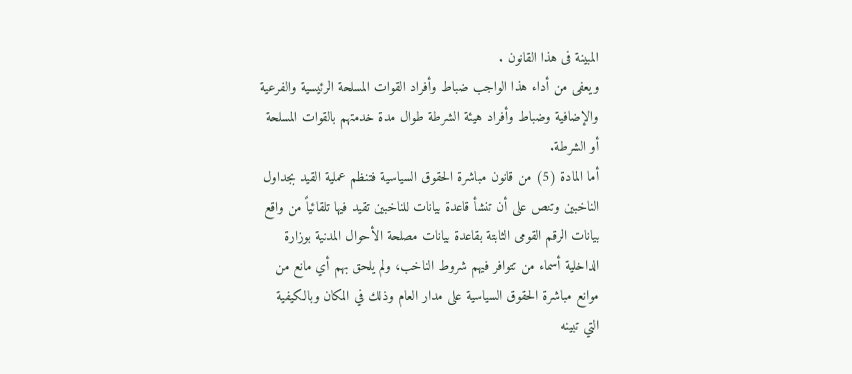المبينة فى هذا القانون .
ويعفى من أداء هذا الواجب ضباط وأفراد القوات المسلحة الرئيسية والفرعية والإضافية وضباط وأفراد هيئة الشرطة طوال مدة خدمتهم بالقوات المسلحة أو الشرطة.
أما المادة (5) من قانون مباشرة الحقوق السياسية فتنظم عملية القيد بجداول الناخبين وتنص على أن تنشأ قاعدة بيانات للناخبين تقيد فيها تلقائياً من واقع بيانات الرقم القومى الثابتة بقاعدة بيانات مصلحة الأحوال المدنية بوزارة الداخلية أسماء من تتوافر فيهم شروط الناخب، ولم يلحق بهم أي مانع من موانع مباشرة الحقوق السياسية على مدار العام وذلك في المكان وبالكيفية التي تبينه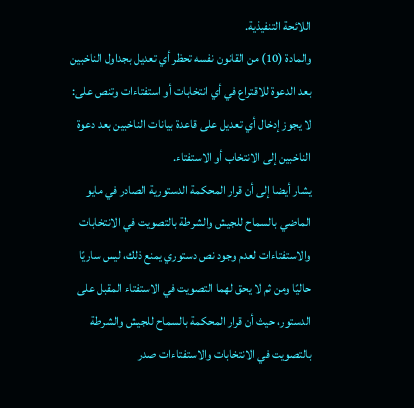اللائحة التنفيذية.
والمادة (10) من القانون نفسه تحظر أي تعديل بجداول الناخبين بعد الدعوة للاقتراع في أي انتخابات أو استفتاءات وتنص على:
لا يجوز إدخال أي تعديل على قاعدة بيانات الناخبين بعد دعوة الناخبين إلى الانتخاب أو الاستفتاء.
يشار أيضا إلى أن قرار المحكمة الدستورية الصادر في مايو الماضي بالسماح للجيش والشرطة بالتصويت في الانتخابات والاستفتاءات لعدم وجود نص دستوري يمنع ذلك، ليس ساريًا حاليًا ومن ثم لا يحق لهما التصويت في الاستفتاء المقبل على الدستور، حيث أن قرار المحكمة بالسماح للجيش والشرطة بالتصويت في الانتخابات والاستفتاءات صدر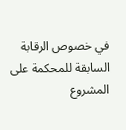في خصوص الرقابة السابقة للمحكمة على المشروع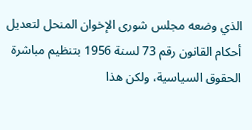الذي وضعه مجلس شورى الإخوان المنحل لتعديل أحكام القانون رقم 73 لسنة 1956 بتنظيم مباشرة الحقوق السياسية، ولكن هذا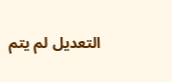التعديل لم يتم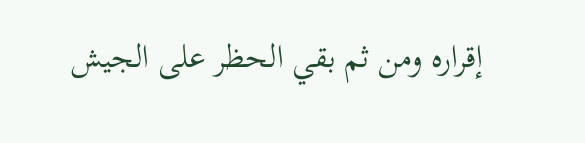إقراره ومن ثم بقي الحظر على الجيش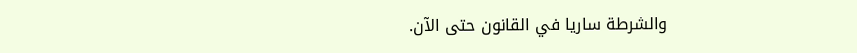والشرطة ساريا في القانون حتى الآن.